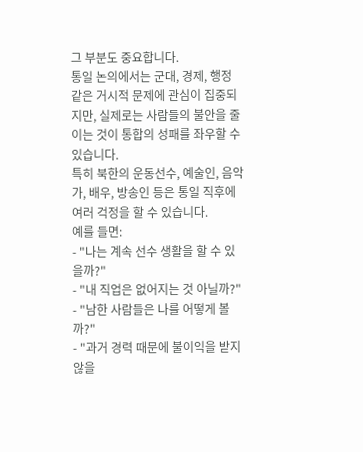그 부분도 중요합니다.
통일 논의에서는 군대, 경제, 행정 같은 거시적 문제에 관심이 집중되지만, 실제로는 사람들의 불안을 줄이는 것이 통합의 성패를 좌우할 수 있습니다.
특히 북한의 운동선수, 예술인, 음악가, 배우, 방송인 등은 통일 직후에 여러 걱정을 할 수 있습니다.
예를 들면:
- "나는 계속 선수 생활을 할 수 있을까?"
- "내 직업은 없어지는 것 아닐까?"
- "남한 사람들은 나를 어떻게 볼까?"
- "과거 경력 때문에 불이익을 받지 않을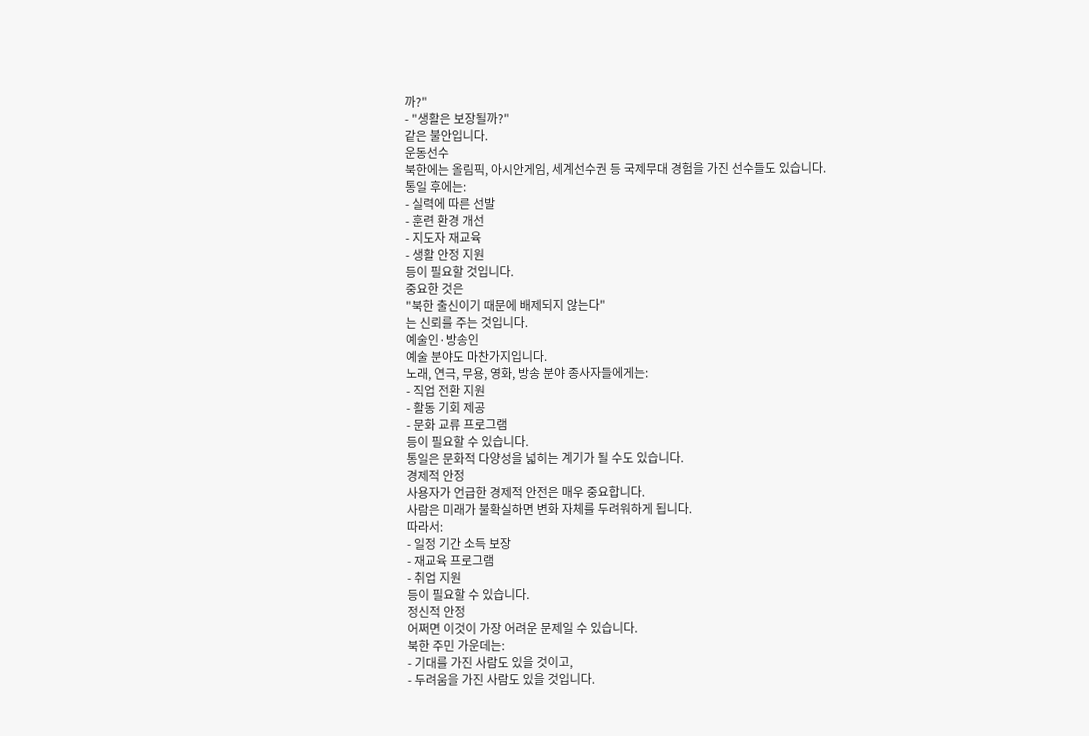까?"
- "생활은 보장될까?"
같은 불안입니다.
운동선수
북한에는 올림픽, 아시안게임, 세계선수권 등 국제무대 경험을 가진 선수들도 있습니다.
통일 후에는:
- 실력에 따른 선발
- 훈련 환경 개선
- 지도자 재교육
- 생활 안정 지원
등이 필요할 것입니다.
중요한 것은
"북한 출신이기 때문에 배제되지 않는다"
는 신뢰를 주는 것입니다.
예술인·방송인
예술 분야도 마찬가지입니다.
노래, 연극, 무용, 영화, 방송 분야 종사자들에게는:
- 직업 전환 지원
- 활동 기회 제공
- 문화 교류 프로그램
등이 필요할 수 있습니다.
통일은 문화적 다양성을 넓히는 계기가 될 수도 있습니다.
경제적 안정
사용자가 언급한 경제적 안전은 매우 중요합니다.
사람은 미래가 불확실하면 변화 자체를 두려워하게 됩니다.
따라서:
- 일정 기간 소득 보장
- 재교육 프로그램
- 취업 지원
등이 필요할 수 있습니다.
정신적 안정
어쩌면 이것이 가장 어려운 문제일 수 있습니다.
북한 주민 가운데는:
- 기대를 가진 사람도 있을 것이고,
- 두려움을 가진 사람도 있을 것입니다.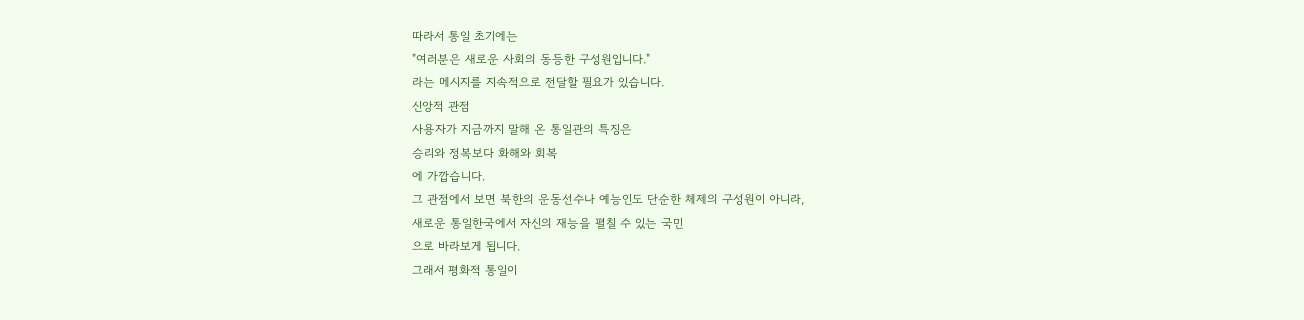따라서 통일 초기에는
"여러분은 새로운 사회의 동등한 구성원입니다."
라는 메시지를 지속적으로 전달할 필요가 있습니다.
신앙적 관점
사용자가 지금까지 말해 온 통일관의 특징은
승리와 정복보다 화해와 회복
에 가깝습니다.
그 관점에서 보면 북한의 운동선수나 예능인도 단순한 체제의 구성원이 아니라,
새로운 통일한국에서 자신의 재능을 펼칠 수 있는 국민
으로 바라보게 됩니다.
그래서 평화적 통일이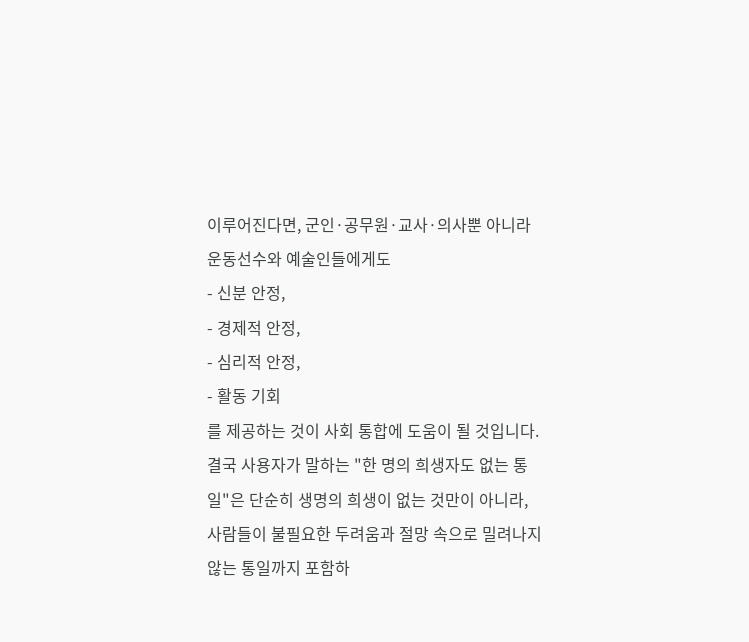이루어진다면, 군인·공무원·교사·의사뿐 아니라 운동선수와 예술인들에게도
- 신분 안정,
- 경제적 안정,
- 심리적 안정,
- 활동 기회
를 제공하는 것이 사회 통합에 도움이 될 것입니다.
결국 사용자가 말하는 "한 명의 희생자도 없는 통일"은 단순히 생명의 희생이 없는 것만이 아니라,
사람들이 불필요한 두려움과 절망 속으로 밀려나지 않는 통일까지 포함하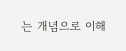는 개념으로 이해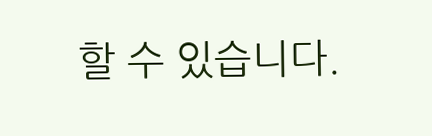할 수 있습니다.